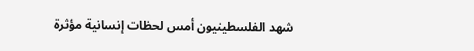شهد الفلسطينيون أمس لحظات إنسانية مؤثرة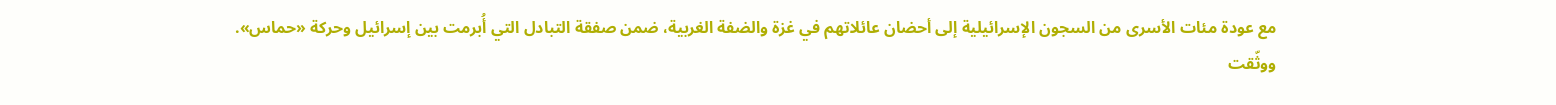مع عودة مئات الأسرى من السجون الإسرائيلية إلى أحضان عائلاتهم في غزة والضفة الغربية، ضمن صفقة التبادل التي أُبرمت بين إسرائيل وحركة «حماس».
ووثّقت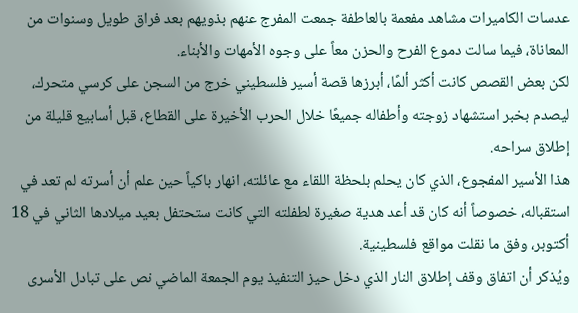عدسات الكاميرات مشاهد مفعمة بالعاطفة جمعت المفرج عنهم بذويهم بعد فراق طويل وسنوات من المعاناة، فيما سالت دموع الفرح والحزن معاً على وجوه الأمهات والأبناء.
لكن بعض القصص كانت أكثر ألمًا، أبرزها قصة أسير فلسطيني خرج من السجن على كرسي متحرك، ليصدم بخبر استشهاد زوجته وأطفاله جميعًا خلال الحرب الأخيرة على القطاع، قبل أسابيع قليلة من إطلاق سراحه.
هذا الأسير المفجوع، الذي كان يحلم بلحظة اللقاء مع عائلته، انهار باكياً حين علم أن أسرته لم تعد في استقباله، خصوصاً أنه كان قد أعد هدية صغيرة لطفلته التي كانت ستحتفل بعيد ميلادها الثاني في 18 أكتوبر، وفق ما نقلت مواقع فلسطينية.
ويُذكر أن اتفاق وقف إطلاق النار الذي دخل حيز التنفيذ يوم الجمعة الماضي نص على تبادل الأسرى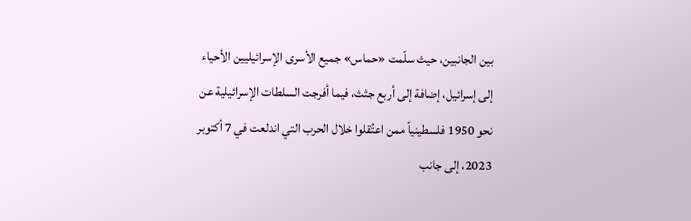بين الجانبين، حيث سلّمت «حماس» جميع الأسرى الإسرائيليين الأحياء إلى إسرائيل، إضافة إلى أربع جثث، فيما أفرجت السلطات الإسرائيلية عن نحو 1950 فلسطينياً ممن اعتُقلوا خلال الحرب التي اندلعت في 7 أكتوبر 2023، إلى جانب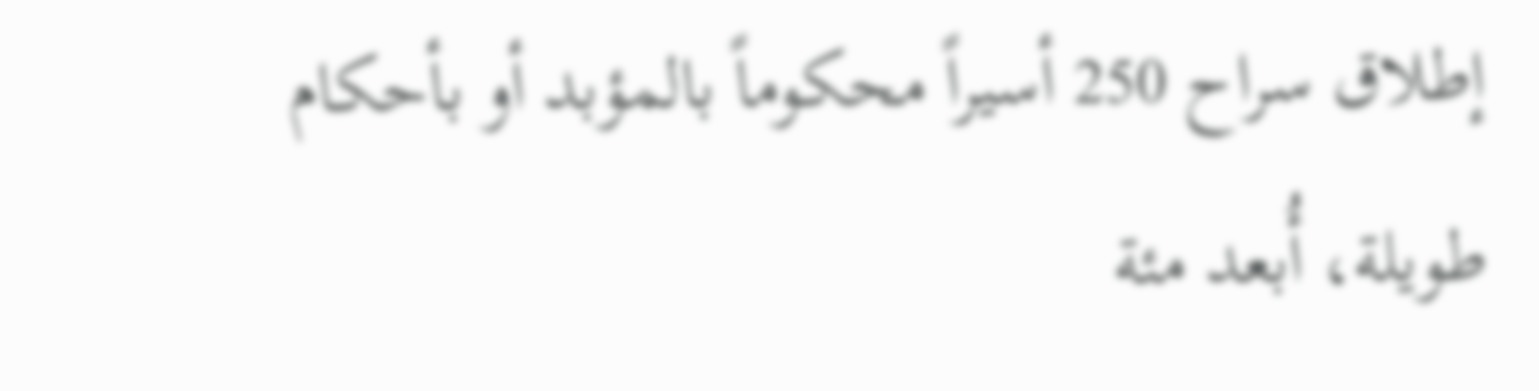إطلاق سراح 250 أسيراً محكوماً بالمؤبد أو بأحكام طويلة، أُبعد مئة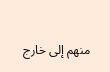منهم إلى خارج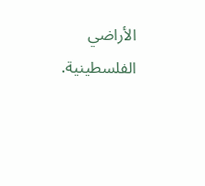الأراضي الفلسطينية.